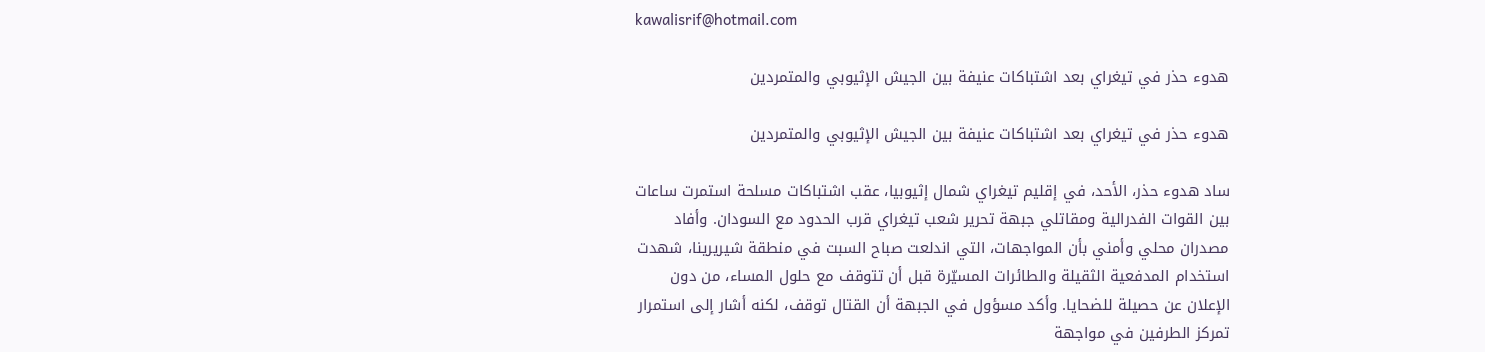kawalisrif@hotmail.com

هدوء حذر في تيغراي بعد اشتباكات عنيفة بين الجيش الإثيوبي والمتمردين

هدوء حذر في تيغراي بعد اشتباكات عنيفة بين الجيش الإثيوبي والمتمردين

ساد هدوء حذر، الأحد، في إقليم تيغراي شمال إثيوبيا، عقب اشتباكات مسلحة استمرت ساعات بين القوات الفدرالية ومقاتلي جبهة تحرير شعب تيغراي قرب الحدود مع السودان. وأفاد مصدران محلي وأمني بأن المواجهات، التي اندلعت صباح السبت في منطقة شيريرينا، شهدت استخدام المدفعية الثقيلة والطائرات المسيّرة قبل أن تتوقف مع حلول المساء، من دون الإعلان عن حصيلة للضحايا. وأكد مسؤول في الجبهة أن القتال توقف، لكنه أشار إلى استمرار تمركز الطرفين في مواجهة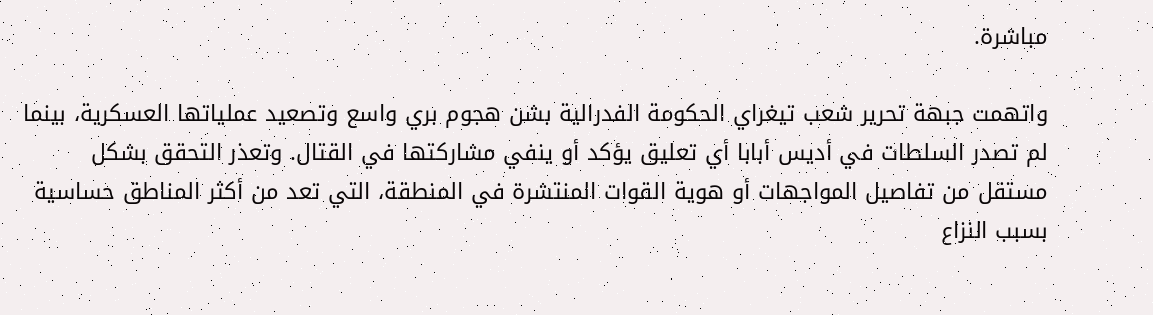مباشرة.

واتهمت جبهة تحرير شعب تيغراي الحكومة الفدرالية بشن هجوم بري واسع وتصعيد عملياتها العسكرية، بينما لم تصدر السلطات في أديس أبابا أي تعليق يؤكد أو ينفي مشاركتها في القتال. وتعذر التحقق بشكل مستقل من تفاصيل المواجهات أو هوية القوات المنتشرة في المنطقة، التي تعد من أكثر المناطق حساسية بسبب النزاع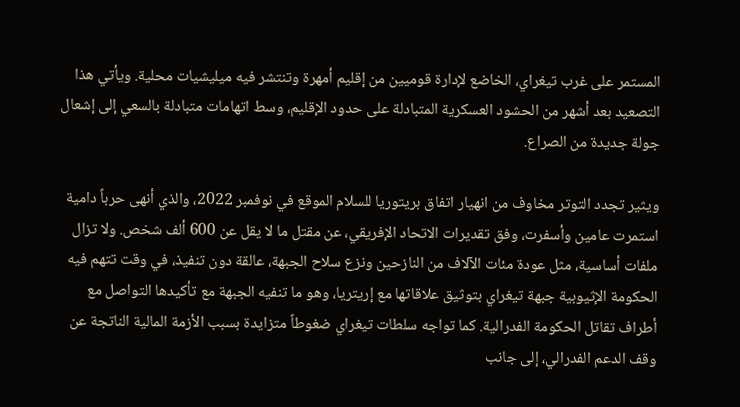المستمر على غرب تيغراي، الخاضع لإدارة قوميين من إقليم أمهرة وتنتشر فيه ميليشيات محلية. ويأتي هذا التصعيد بعد أشهر من الحشود العسكرية المتبادلة على حدود الإقليم، وسط اتهامات متبادلة بالسعي إلى إشعال جولة جديدة من الصراع.

ويثير تجدد التوتر مخاوف من انهيار اتفاق بريتوريا للسلام الموقع في نوفمبر 2022، والذي أنهى حرباً دامية استمرت عامين وأسفرت، وفق تقديرات الاتحاد الإفريقي، عن مقتل ما لا يقل عن 600 ألف شخص. ولا تزال ملفات أساسية، مثل عودة مئات الآلاف من النازحين ونزع سلاح الجبهة، عالقة دون تنفيذ، في وقت تتهم فيه الحكومة الإثيوبية جبهة تيغراي بتوثيق علاقاتها مع إريتريا، وهو ما تنفيه الجبهة مع تأكيدها التواصل مع أطراف تقاتل الحكومة الفدرالية. كما تواجه سلطات تيغراي ضغوطاً متزايدة بسبب الأزمة المالية الناتجة عن وقف الدعم الفدرالي، إلى جانب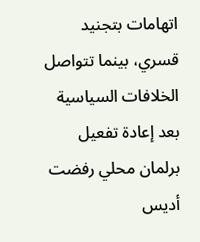اتهامات بتجنيد قسري، بينما تتواصل الخلافات السياسية بعد إعادة تفعيل برلمان محلي رفضت أديس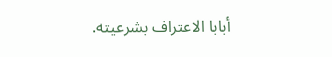أبابا الاعتراف بشرعيته.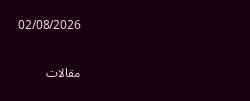02/08/2026

مقالات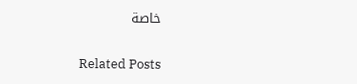خاصة

Related Posts